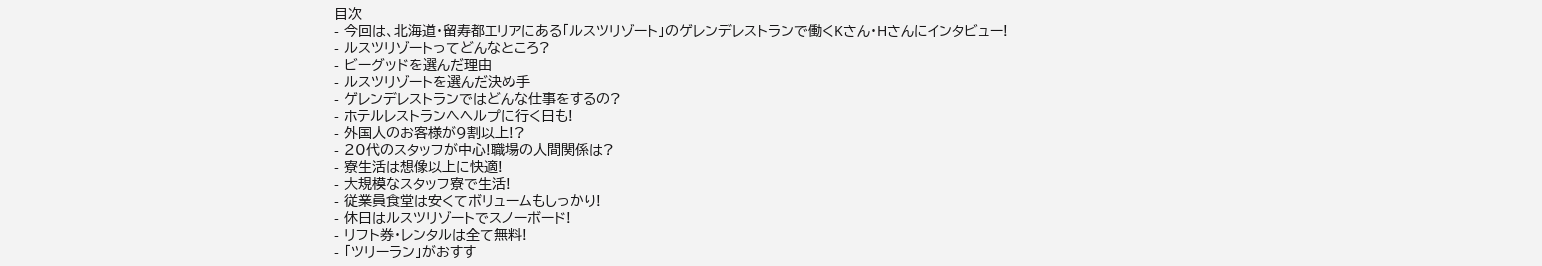目次
- 今回は、北海道・留寿都エリアにある「ルスツリゾート」のゲレンデレストランで働くKさん・Hさんにインタビュー!
- ルスツリゾートってどんなところ?
- ビーグッドを選んだ理由
- ルスツリゾートを選んだ決め手
- ゲレンデレストランではどんな仕事をするの?
- ホテルレストランへヘルプに行く日も!
- 外国人のお客様が9割以上!?
- 20代のスタッフが中心!職場の人間関係は?
- 寮生活は想像以上に快適!
- 大規模なスタッフ寮で生活!
- 従業員食堂は安くてボリュームもしっかり!
- 休日はルスツリゾートでスノーボード!
- リフト券・レンタルは全て無料!
- 「ツリーラン」がおすす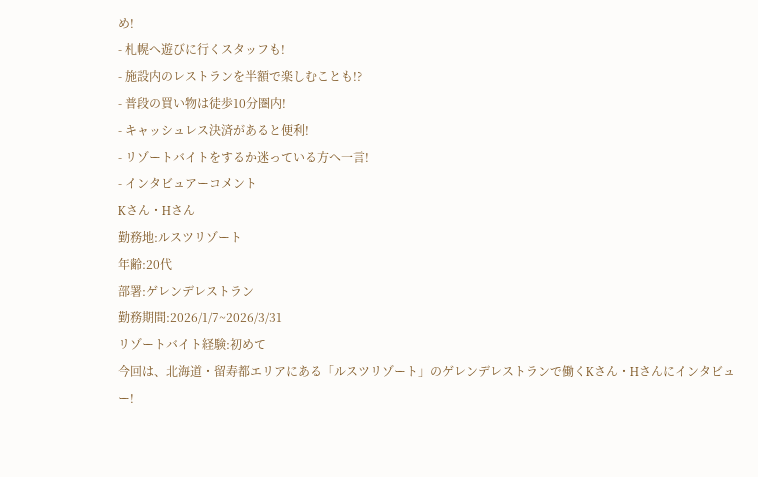め!
- 札幌へ遊びに行くスタッフも!
- 施設内のレストランを半額で楽しむことも!?
- 普段の買い物は徒歩10分圏内!
- キャッシュレス決済があると便利!
- リゾートバイトをするか迷っている方へ一言!
- インタビュアーコメント
Kさん・Hさん
勤務地:ルスツリゾート
年齢:20代
部署:ゲレンデレストラン
勤務期間:2026/1/7~2026/3/31
リゾートバイト経験:初めて
今回は、北海道・留寿都エリアにある「ルスツリゾート」のゲレンデレストランで働くKさん・Hさんにインタビュー!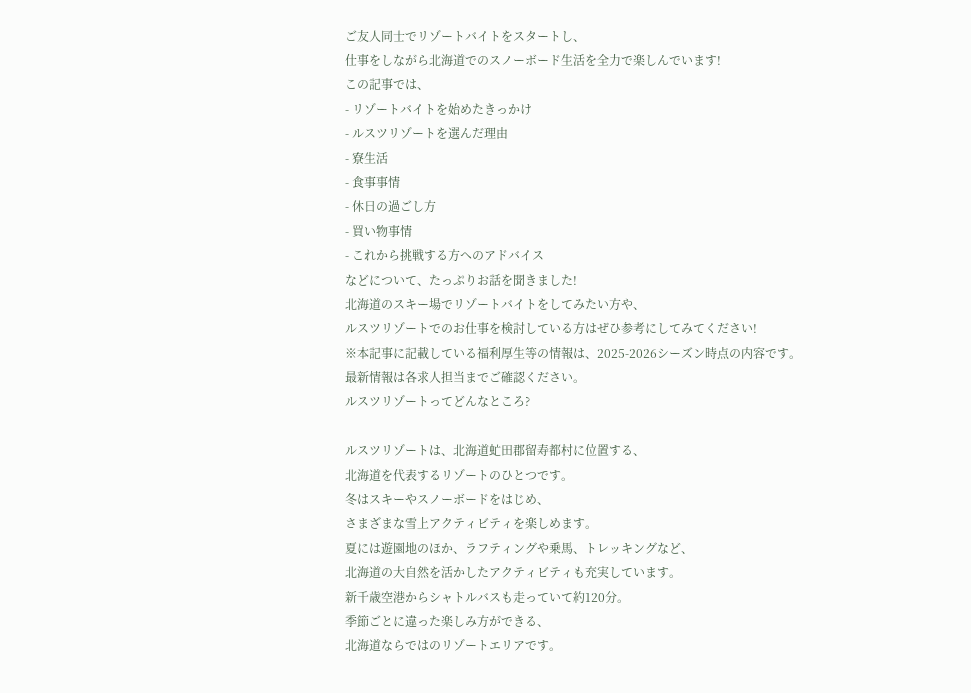ご友人同士でリゾートバイトをスタートし、
仕事をしながら北海道でのスノーボード生活を全力で楽しんでいます!
この記事では、
- リゾートバイトを始めたきっかけ
- ルスツリゾートを選んだ理由
- 寮生活
- 食事事情
- 休日の過ごし方
- 買い物事情
- これから挑戦する方へのアドバイス
などについて、たっぷりお話を聞きました!
北海道のスキー場でリゾートバイトをしてみたい方や、
ルスツリゾートでのお仕事を検討している方はぜひ参考にしてみてください!
※本記事に記載している福利厚生等の情報は、2025-2026シーズン時点の内容です。
最新情報は各求人担当までご確認ください。
ルスツリゾートってどんなところ?

ルスツリゾートは、北海道虻田郡留寿都村に位置する、
北海道を代表するリゾートのひとつです。
冬はスキーやスノーボードをはじめ、
さまざまな雪上アクティビティを楽しめます。
夏には遊園地のほか、ラフティングや乗馬、トレッキングなど、
北海道の大自然を活かしたアクティビティも充実しています。
新千歳空港からシャトルバスも走っていて約120分。
季節ごとに違った楽しみ方ができる、
北海道ならではのリゾートエリアです。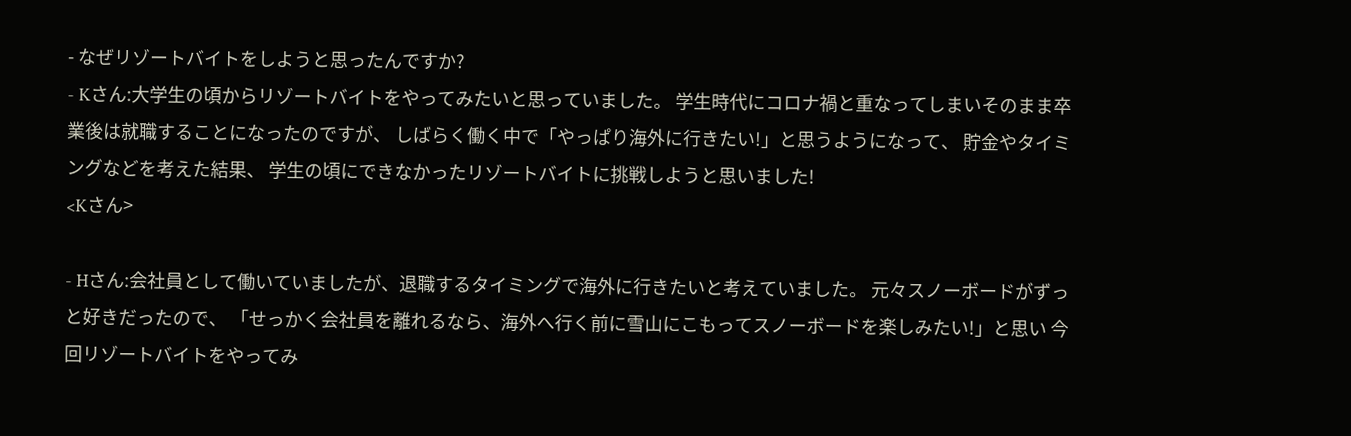- なぜリゾートバイトをしようと思ったんですか?
- Kさん:大学生の頃からリゾートバイトをやってみたいと思っていました。 学生時代にコロナ禍と重なってしまいそのまま卒業後は就職することになったのですが、 しばらく働く中で「やっぱり海外に行きたい!」と思うようになって、 貯金やタイミングなどを考えた結果、 学生の頃にできなかったリゾートバイトに挑戦しようと思いました!
<Kさん>

- Hさん:会社員として働いていましたが、退職するタイミングで海外に行きたいと考えていました。 元々スノーボードがずっと好きだったので、 「せっかく会社員を離れるなら、海外へ行く前に雪山にこもってスノーボードを楽しみたい!」と思い 今回リゾートバイトをやってみ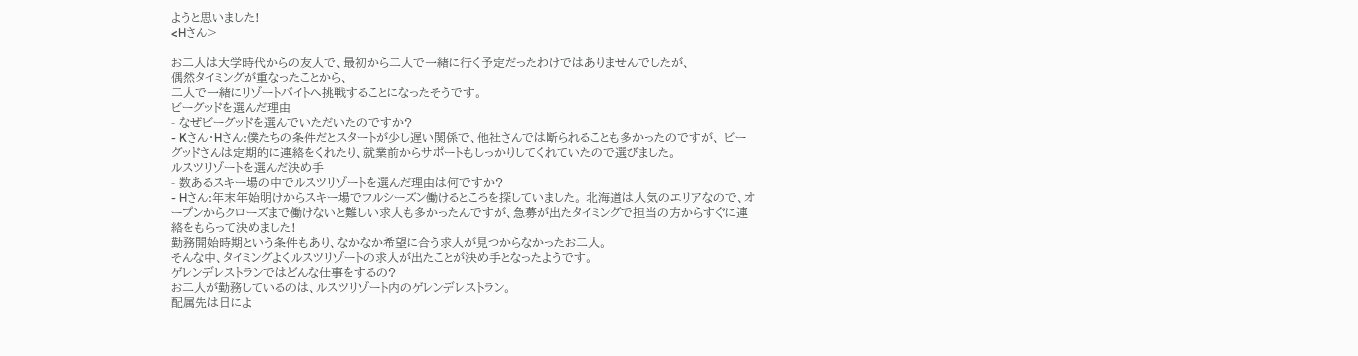ようと思いました!
<Hさん>

お二人は大学時代からの友人で、最初から二人で一緒に行く予定だったわけではありませんでしたが、
偶然タイミングが重なったことから、
二人で一緒にリゾートバイトへ挑戦することになったそうです。
ビーグッドを選んだ理由
- なぜビーグッドを選んでいただいたのですか?
- Kさん・Hさん:僕たちの条件だとスタートが少し遅い関係で、他社さんでは断られることも多かったのですが、 ビーグッドさんは定期的に連絡をくれたり、就業前からサポートもしっかりしてくれていたので選びました。
ルスツリゾートを選んだ決め手
- 数あるスキー場の中でルスツリゾートを選んだ理由は何ですか?
- Hさん:年末年始明けからスキー場でフルシーズン働けるところを探していました。 北海道は人気のエリアなので、オープンからクローズまで働けないと難しい求人も多かったんですが、急募が出たタイミングで担当の方からすぐに連絡をもらって決めました!
勤務開始時期という条件もあり、なかなか希望に合う求人が見つからなかったお二人。
そんな中、タイミングよくルスツリゾートの求人が出たことが決め手となったようです。
ゲレンデレストランではどんな仕事をするの?
お二人が勤務しているのは、ルスツリゾート内のゲレンデレストラン。
配属先は日によ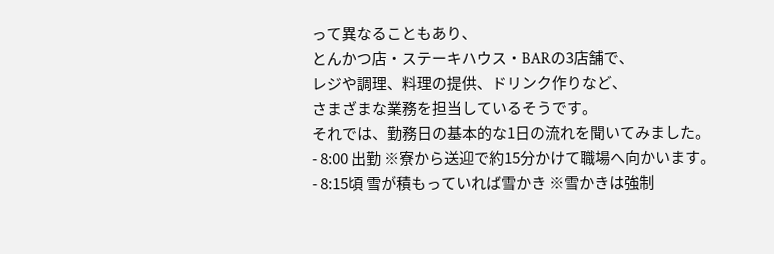って異なることもあり、
とんかつ店・ステーキハウス・BARの3店舗で、
レジや調理、料理の提供、ドリンク作りなど、
さまざまな業務を担当しているそうです。
それでは、勤務日の基本的な1日の流れを聞いてみました。
- 8:00 出勤 ※寮から送迎で約15分かけて職場へ向かいます。
- 8:15頃 雪が積もっていれば雪かき ※雪かきは強制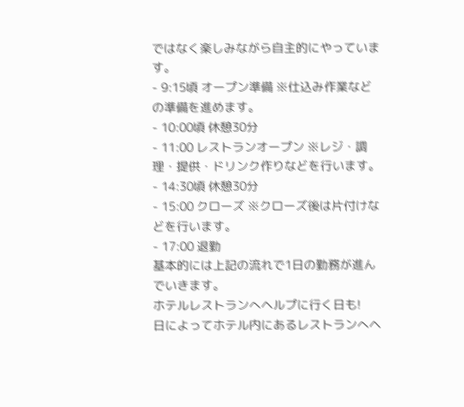ではなく楽しみながら自主的にやっています。
- 9:15頃 オープン準備 ※仕込み作業などの準備を進めます。
- 10:00頃 休憩30分
- 11:00 レストランオープン ※レジ・調理・提供・ドリンク作りなどを行います。
- 14:30頃 休憩30分
- 15:00 クローズ ※クローズ後は片付けなどを行います。
- 17:00 退勤
基本的には上記の流れで1日の勤務が進んでいきます。
ホテルレストランへヘルプに行く日も!
日によってホテル内にあるレストランへヘ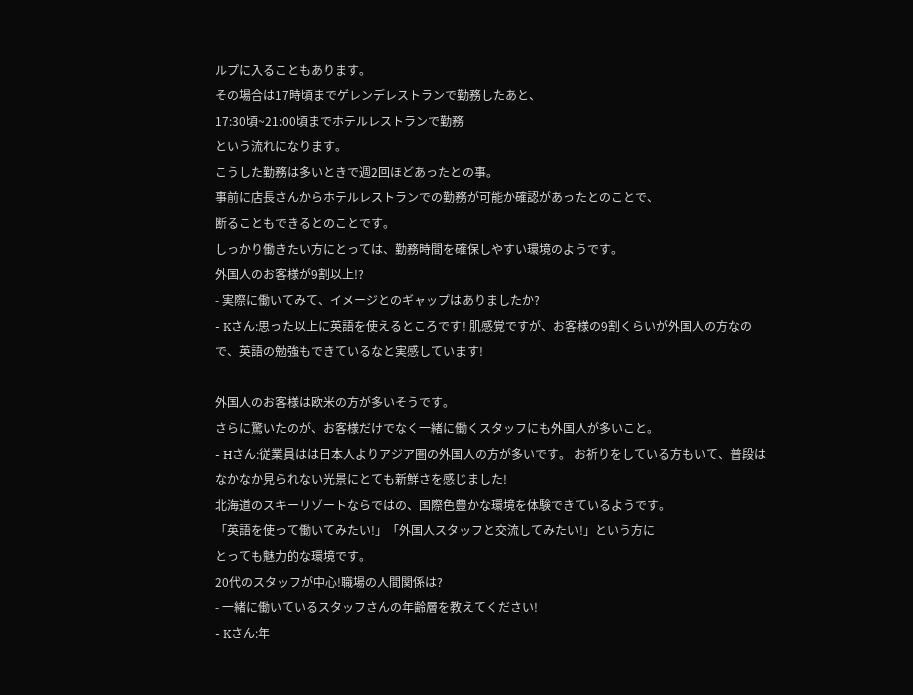ルプに入ることもあります。
その場合は17時頃までゲレンデレストランで勤務したあと、
17:30頃~21:00頃までホテルレストランで勤務
という流れになります。
こうした勤務は多いときで週2回ほどあったとの事。
事前に店長さんからホテルレストランでの勤務が可能か確認があったとのことで、
断ることもできるとのことです。
しっかり働きたい方にとっては、勤務時間を確保しやすい環境のようです。
外国人のお客様が9割以上!?
- 実際に働いてみて、イメージとのギャップはありましたか?
- Kさん:思った以上に英語を使えるところです! 肌感覚ですが、お客様の9割くらいが外国人の方なので、英語の勉強もできているなと実感しています!

外国人のお客様は欧米の方が多いそうです。
さらに驚いたのが、お客様だけでなく一緒に働くスタッフにも外国人が多いこと。
- Hさん:従業員はは日本人よりアジア圏の外国人の方が多いです。 お祈りをしている方もいて、普段はなかなか見られない光景にとても新鮮さを感じました!
北海道のスキーリゾートならではの、国際色豊かな環境を体験できているようです。
「英語を使って働いてみたい!」「外国人スタッフと交流してみたい!」という方に
とっても魅力的な環境です。
20代のスタッフが中心!職場の人間関係は?
- 一緒に働いているスタッフさんの年齢層を教えてください!
- Kさん:年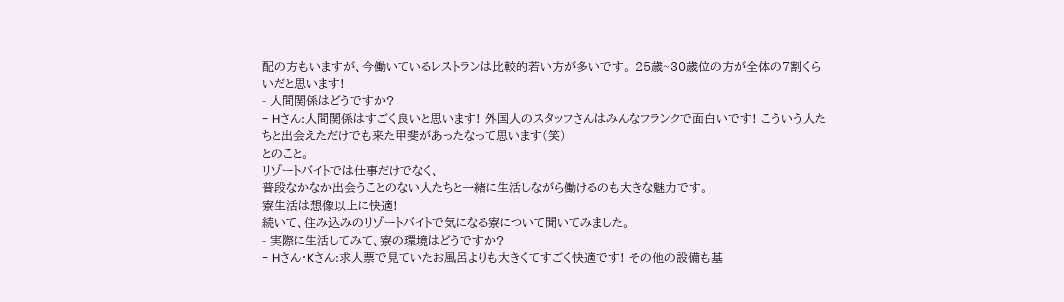配の方もいますが、今働いているレストランは比較的若い方が多いです。 25歳~30歳位の方が全体の7割くらいだと思います!
- 人間関係はどうですか?
- Hさん:人間関係はすごく良いと思います! 外国人のスタッフさんはみんなフランクで面白いです! こういう人たちと出会えただけでも来た甲斐があったなって思います(笑)
とのこと。
リゾートバイトでは仕事だけでなく、
普段なかなか出会うことのない人たちと一緒に生活しながら働けるのも大きな魅力です。
寮生活は想像以上に快適!
続いて、住み込みのリゾートバイトで気になる寮について聞いてみました。
- 実際に生活してみて、寮の環境はどうですか?
- Hさん・Kさん:求人票で見ていたお風呂よりも大きくてすごく快適です! その他の設備も基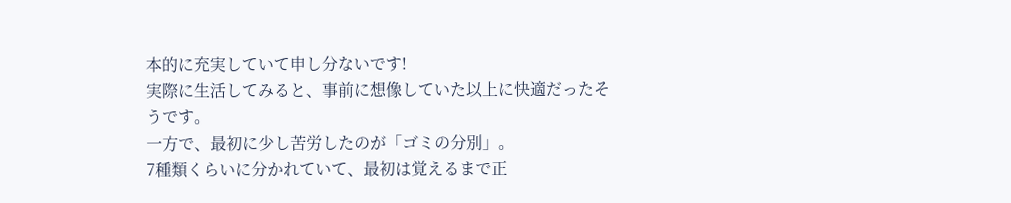本的に充実していて申し分ないです!
実際に生活してみると、事前に想像していた以上に快適だったそうです。
一方で、最初に少し苦労したのが「ゴミの分別」。
7種類くらいに分かれていて、最初は覚えるまで正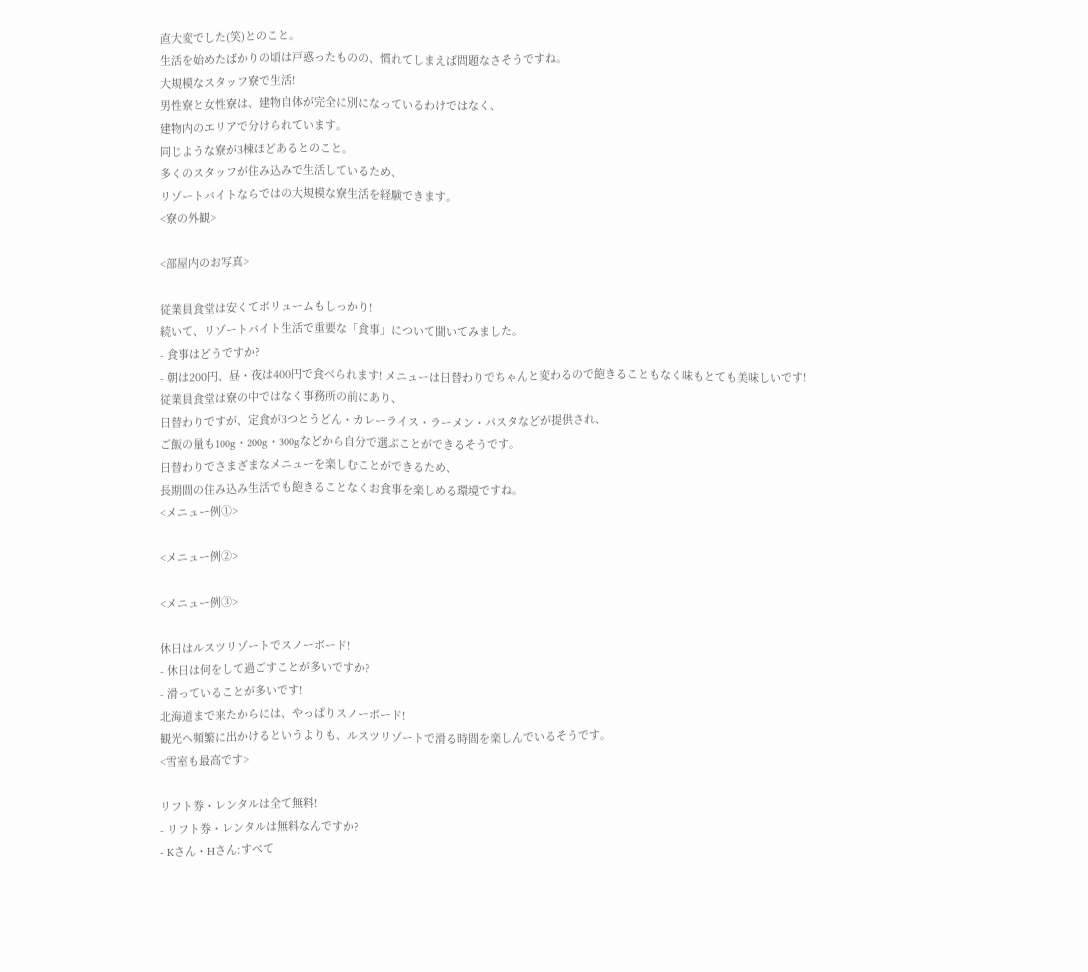直大変でした(笑)とのこと。
生活を始めたばかりの頃は戸惑ったものの、慣れてしまえば問題なさそうですね。
大規模なスタッフ寮で生活!
男性寮と女性寮は、建物自体が完全に別になっているわけではなく、
建物内のエリアで分けられています。
同じような寮が3棟ほどあるとのこと。
多くのスタッフが住み込みで生活しているため、
リゾートバイトならではの大規模な寮生活を経験できます。
<寮の外観>

<部屋内のお写真>

従業員食堂は安くてボリュームもしっかり!
続いて、リゾートバイト生活で重要な「食事」について聞いてみました。
- 食事はどうですか?
- 朝は200円、昼・夜は400円で食べられます! メニューは日替わりでちゃんと変わるので飽きることもなく味もとても美味しいです!
従業員食堂は寮の中ではなく事務所の前にあり、
日替わりですが、定食が3つとうどん・カレーライス・ラーメン・パスタなどが提供され、
ご飯の量も100g・200g・300gなどから自分で選ぶことができるそうです。
日替わりでさまざまなメニューを楽しむことができるため、
長期間の住み込み生活でも飽きることなくお食事を楽しめる環境ですね。
<メニュー例①>

<メニュー例②>

<メニュー例③>

休日はルスツリゾートでスノーボード!
- 休日は何をして過ごすことが多いですか?
- 滑っていることが多いです!
北海道まで来たからには、やっぱりスノーボード!
観光へ頻繁に出かけるというよりも、ルスツリゾートで滑る時間を楽しんでいるそうです。
<雪室も最高です>

リフト券・レンタルは全て無料!
- リフト券・レンタルは無料なんですか?
- Kさん・Hさん:すべて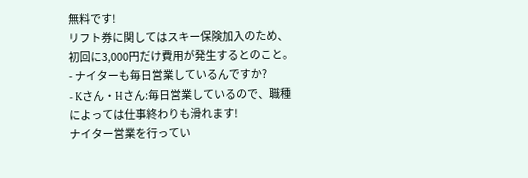無料です!
リフト券に関してはスキー保険加入のため、初回に3,000円だけ費用が発生するとのこと。
- ナイターも毎日営業しているんですか?
- Kさん・Hさん:毎日営業しているので、職種によっては仕事終わりも滑れます!
ナイター営業を行ってい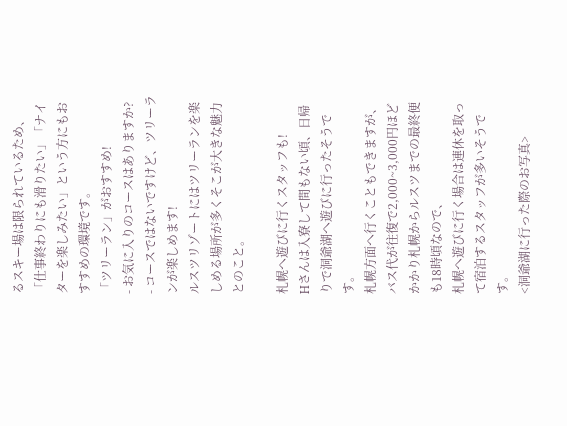るスキー場は限られているため、
「仕事終わりにも滑りたい」「ナイターを楽しみたい」という方にもおすすめの環境です。
「ツリーラン」がおすすめ!
- お気に入りのコースはありますか?
- コースではないですけど、ツリーランが楽しめます!
ルスツリゾートにはツリーランを楽しめる場所が多くそこが大きな魅力とのこと。

札幌へ遊びに行くスタッフも!
Hさんは入寮して間もない頃、日帰りで洞爺湖へ遊びに行ったそうです。
札幌方面へ行くこともできますが、
バス代が往復で2,000~3,000円ほどかかり札幌からルスツまでの最終便も18時頃なので、
札幌へ遊びに行く場合は連休を取って宿泊するスタッフが多いそうです。
<洞爺湖に行った際のお写真>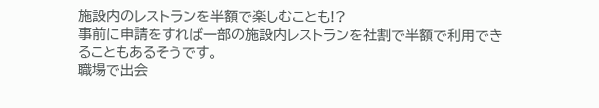施設内のレストランを半額で楽しむことも!?
事前に申請をすれば一部の施設内レストランを社割で半額で利用できることもあるそうです。
職場で出会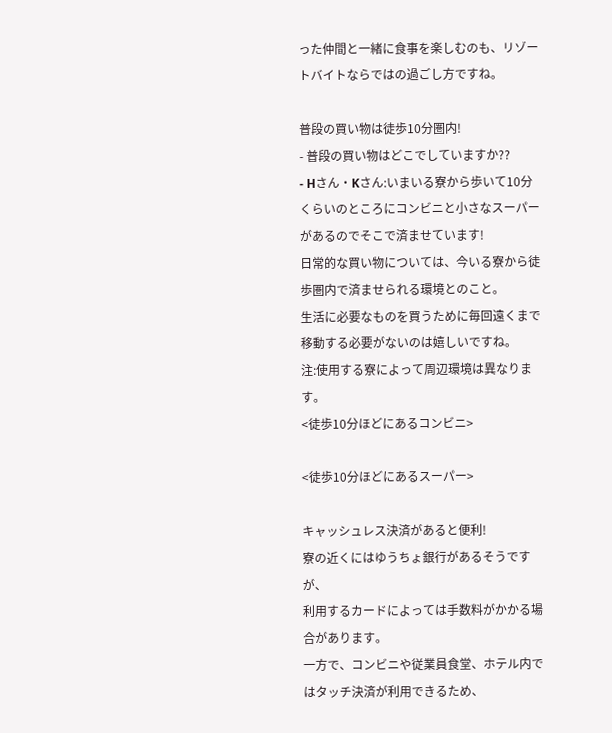った仲間と一緒に食事を楽しむのも、リゾートバイトならではの過ごし方ですね。

普段の買い物は徒歩10分圏内!
- 普段の買い物はどこでしていますか??
- Hさん・Kさん:いまいる寮から歩いて10分くらいのところにコンビニと小さなスーパーがあるのでそこで済ませています!
日常的な買い物については、今いる寮から徒歩圏内で済ませられる環境とのこと。
生活に必要なものを買うために毎回遠くまで移動する必要がないのは嬉しいですね。
注:使用する寮によって周辺環境は異なります。
<徒歩10分ほどにあるコンビニ>

<徒歩10分ほどにあるスーパー>

キャッシュレス決済があると便利!
寮の近くにはゆうちょ銀行があるそうですが、
利用するカードによっては手数料がかかる場合があります。
一方で、コンビニや従業員食堂、ホテル内ではタッチ決済が利用できるため、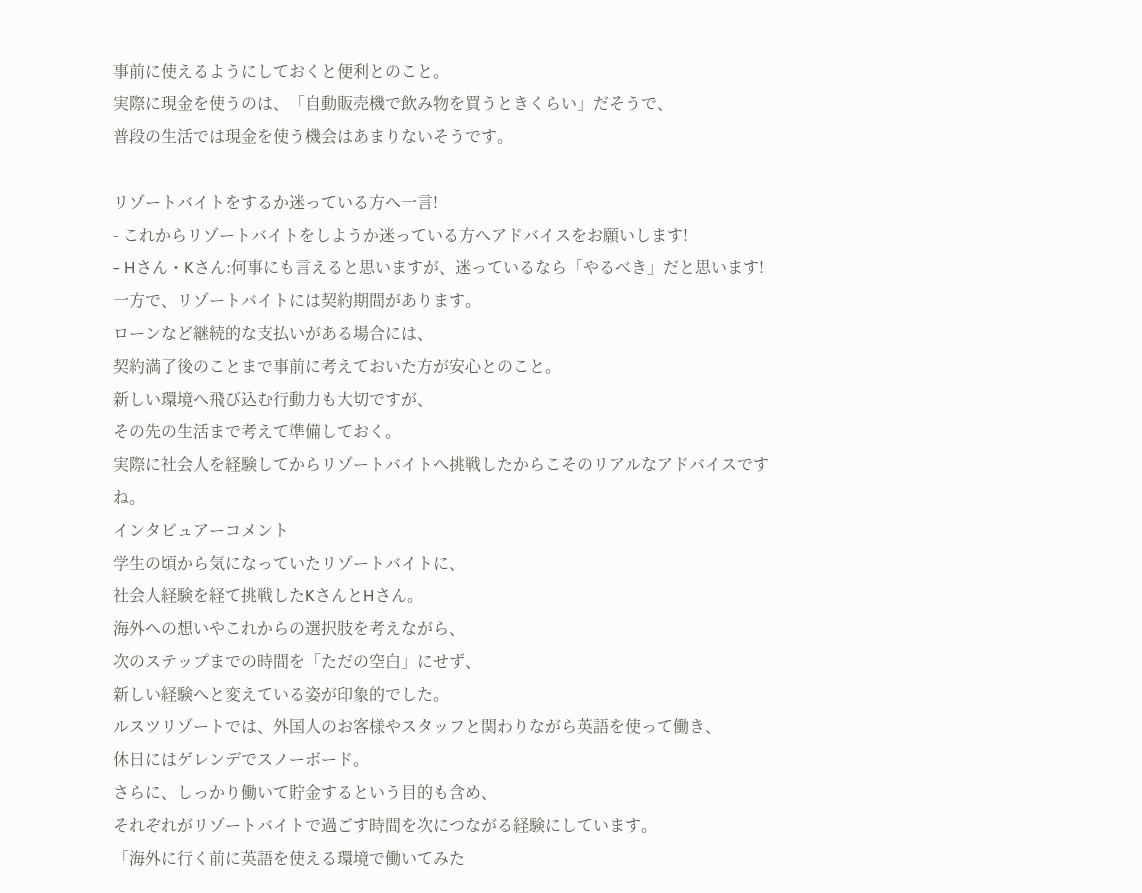事前に使えるようにしておくと便利とのこと。
実際に現金を使うのは、「自動販売機で飲み物を買うときくらい」だそうで、
普段の生活では現金を使う機会はあまりないそうです。

リゾートバイトをするか迷っている方へ一言!
- これからリゾートバイトをしようか迷っている方へアドバイスをお願いします!
- Hさん・Kさん:何事にも言えると思いますが、迷っているなら「やるべき」だと思います!
一方で、リゾートバイトには契約期間があります。
ローンなど継続的な支払いがある場合には、
契約満了後のことまで事前に考えておいた方が安心とのこと。
新しい環境へ飛び込む行動力も大切ですが、
その先の生活まで考えて準備しておく。
実際に社会人を経験してからリゾートバイトへ挑戦したからこそのリアルなアドバイスですね。
インタビュアーコメント
学生の頃から気になっていたリゾートバイトに、
社会人経験を経て挑戦したKさんとHさん。
海外への想いやこれからの選択肢を考えながら、
次のステップまでの時間を「ただの空白」にせず、
新しい経験へと変えている姿が印象的でした。
ルスツリゾートでは、外国人のお客様やスタッフと関わりながら英語を使って働き、
休日にはゲレンデでスノーボード。
さらに、しっかり働いて貯金するという目的も含め、
それぞれがリゾートバイトで過ごす時間を次につながる経験にしています。
「海外に行く前に英語を使える環境で働いてみた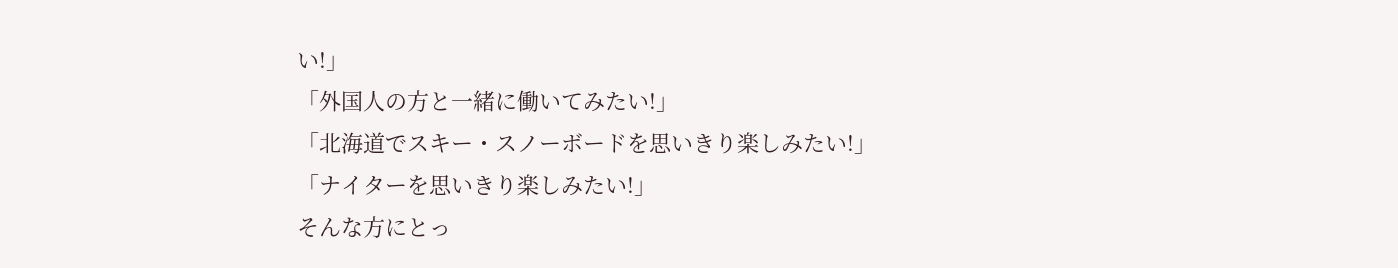い!」
「外国人の方と一緒に働いてみたい!」
「北海道でスキー・スノーボードを思いきり楽しみたい!」
「ナイターを思いきり楽しみたい!」
そんな方にとっ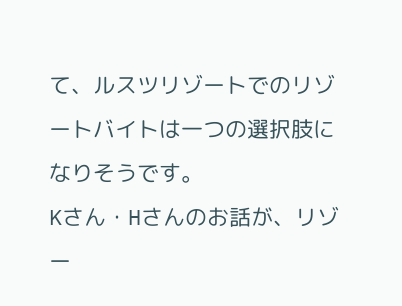て、ルスツリゾートでのリゾートバイトは一つの選択肢になりそうです。
Kさん・Hさんのお話が、リゾー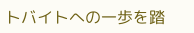トバイトへの一歩を踏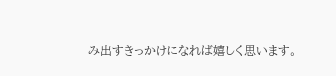み出すきっかけになれば嬉しく思います。